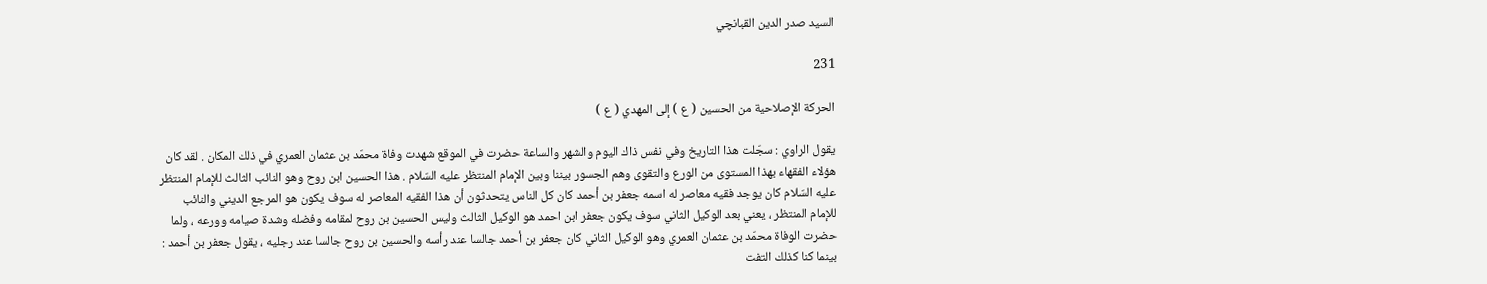السيد صدر الدين القبانچي

231

الحركة الإصلاحية من الحسين ( ع ) إلى المهدي ( ع )

يقول الراوي : سجّلت هذا التاريخ وفي نفس ذاك اليوم والشهر والساعة حضرت في الموقع شهدت وفاة محمّد بن عثمان العمري في ذلك المكان . لقد كان هؤلاء الفقهاء بهذا المستوى من الورع والتقوى وهم الجسور بيننا وبين الإمام المنتظر عليه السّلام . هذا الحسين ابن روح وهو النائب الثالث للإمام المنتظر عليه السّلام كان يوجد فقيه معاصر له اسمه جعفر بن أحمد كان كل الناس يتحدثون أن هذا الفقيه المعاصر له سوف يكون هو المرجع الديني والنائب للإمام المنتظر ، يعني بعد الوكيل الثاني سوف يكون جعفر ابن احمد هو الوكيل الثالث وليس الحسين بن روح لمقامه وفضله وشدة صيامه وورعه ، ولما حضرت الوفاة محمّد بن عثمان العمري وهو الوكيل الثاني كان جعفر بن أحمد جالسا عند رأسه والحسين بن روح جالسا عند رجليه ، يقول جعفر بن أحمد : بينما كنا كذلك التفت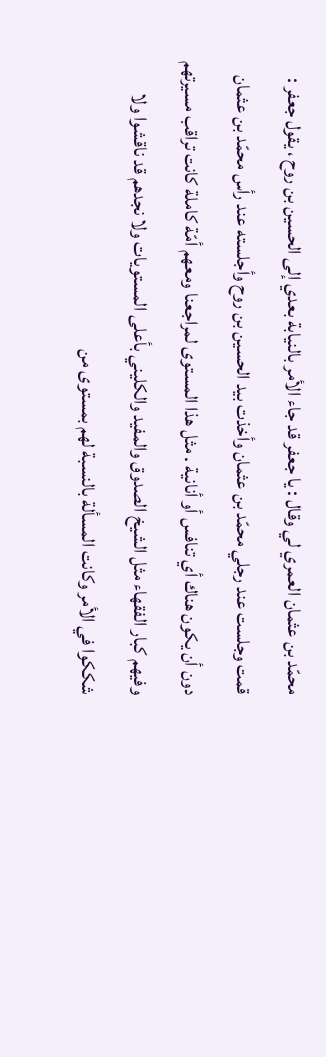محمّد بن عثمان العمري لي وقال : يا جعفر قد جاء الأمر بالنيابة بعدي إلى الحسين بن روح ، يقول جعفر : قمت وجلست عند رجلي محمّد بن عثمان وأخذت بيد الحسين بن روح وأجلسته عند رأس محمّد بن عثمان دون أن يكون هناك أي تنافس أو أنانية . مثل هذا المستوى لمراجعنا ومعهم أمّة كاملة كانت تراقب مسيرتهم وفيهم كبار الفقهاء مثل الشيخ الصدوق والمفيد والكليني بأعلى المستويات ولا نجدهم قد ناقشوا ولا شككوا في الأمر وكانت المسألة بالنسبة لهم بمستوى من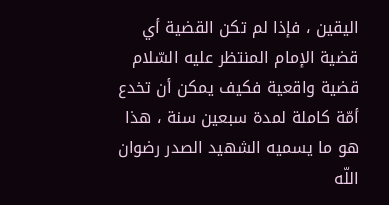اليقين ، فإذا لم تكن القضية أي قضية الإمام المنتظر عليه السّلام قضية واقعية فكيف يمكن أن تخدع أمّة كاملة لمدة سبعين سنة ، هذا هو ما يسميه الشهيد الصدر رضوان اللّه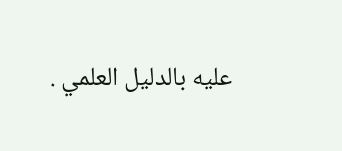عليه بالدليل العلمي .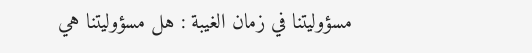مسؤوليتنا في زمان الغيبة : هل مسؤوليتنا هي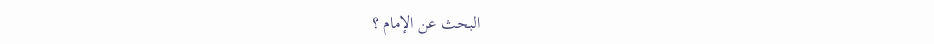البحث عن الإمام ؟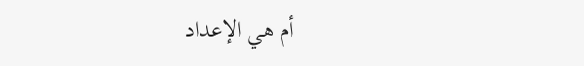أم هي الإعداد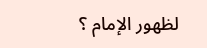لظهور الإمام ؟